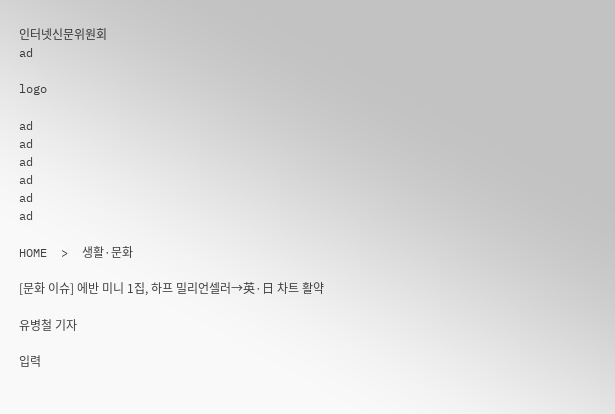인터넷신문위원회
ad

logo

ad
ad
ad
ad
ad
ad

HOME  >  생활·문화

[문화 이슈] 에반 미니 1집, 하프 밀리언셀러→英·日 차트 활약

유병철 기자

입력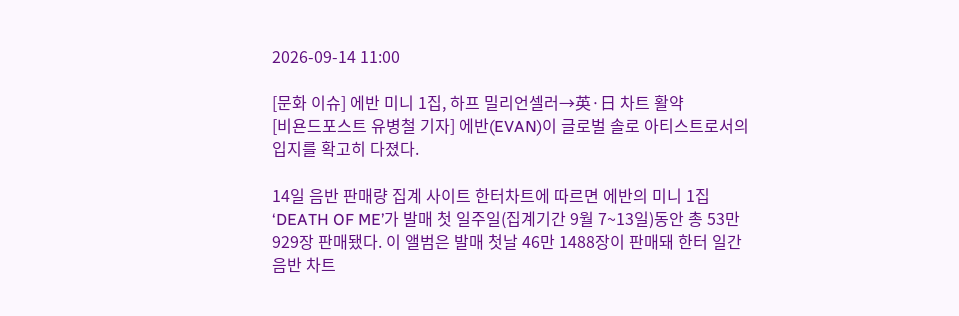2026-09-14 11:00

[문화 이슈] 에반 미니 1집, 하프 밀리언셀러→英·日 차트 활약
[비욘드포스트 유병철 기자] 에반(EVAN)이 글로벌 솔로 아티스트로서의 입지를 확고히 다졌다.

14일 음반 판매량 집계 사이트 한터차트에 따르면 에반의 미니 1집 ‘DEATH OF ME’가 발매 첫 일주일(집계기간 9월 7~13일)동안 총 53만 929장 판매됐다. 이 앨범은 발매 첫날 46만 1488장이 판매돼 한터 일간 음반 차트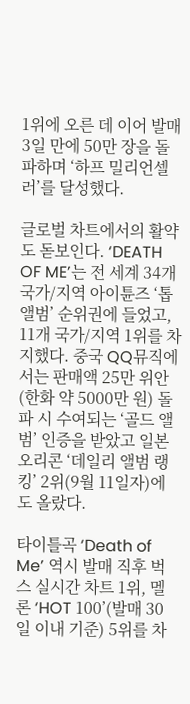1위에 오른 데 이어 발매 3일 만에 50만 장을 돌파하며 ‘하프 밀리언셀러’를 달성했다.

글로벌 차트에서의 활약도 돋보인다. ‘DEATH OF ME’는 전 세계 34개 국가/지역 아이튠즈 ‘톱 앨범’ 순위권에 들었고, 11개 국가/지역 1위를 차지했다. 중국 QQ뮤직에서는 판매액 25만 위안(한화 약 5000만 원) 돌파 시 수여되는 ‘골드 앨범’ 인증을 받았고 일본 오리콘 ‘데일리 앨범 랭킹’ 2위(9월 11일자)에도 올랐다.

타이틀곡 ‘Death of Me’ 역시 발매 직후 벅스 실시간 차트 1위, 멜론 ‘HOT 100’(발매 30일 이내 기준) 5위를 차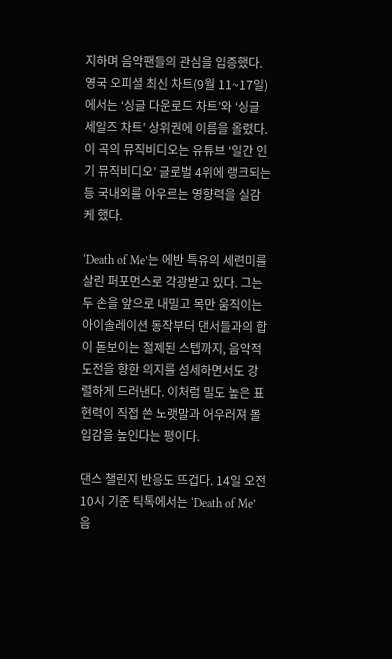지하며 음악팬들의 관심을 입증했다. 영국 오피셜 최신 차트(9월 11~17일)에서는 ‘싱글 다운로드 차트’와 ‘싱글 세일즈 차트’ 상위권에 이름을 올렸다. 이 곡의 뮤직비디오는 유튜브 ‘일간 인기 뮤직비디오’ 글로벌 4위에 랭크되는 등 국내외를 아우르는 영향력을 실감케 했다.

‘Death of Me’는 에반 특유의 세련미를 살린 퍼포먼스로 각광받고 있다. 그는 두 손을 앞으로 내밀고 목만 움직이는 아이솔레이션 동작부터 댄서들과의 합이 돋보이는 절제된 스텝까지, 음악적 도전을 향한 의지를 섬세하면서도 강렬하게 드러낸다. 이처럼 밀도 높은 표현력이 직접 쓴 노랫말과 어우러져 몰입감을 높인다는 평이다.

댄스 챌린지 반응도 뜨겁다. 14일 오전 10시 기준 틱톡에서는 ‘Death of Me’ 음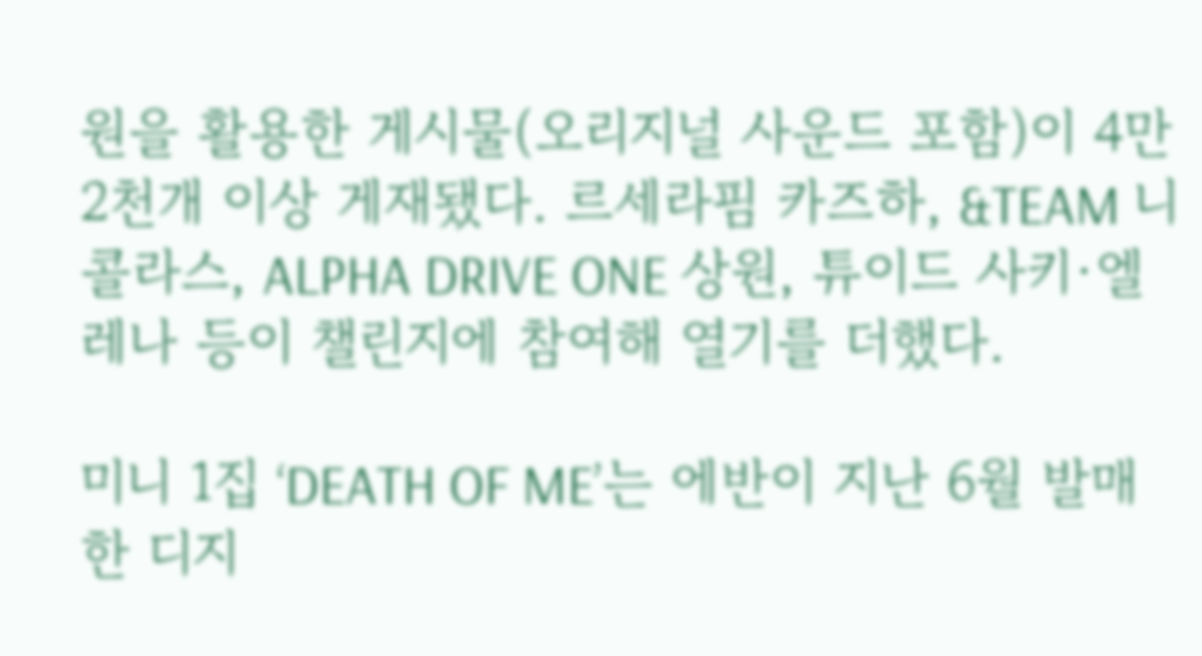원을 활용한 게시물(오리지널 사운드 포함)이 4만 2천개 이상 게재됐다. 르세라핌 카즈하, &TEAM 니콜라스, ALPHA DRIVE ONE 상원, 튜이드 사키·엘레나 등이 챌린지에 참여해 열기를 더했다.

미니 1집 ‘DEATH OF ME’는 에반이 지난 6월 발매한 디지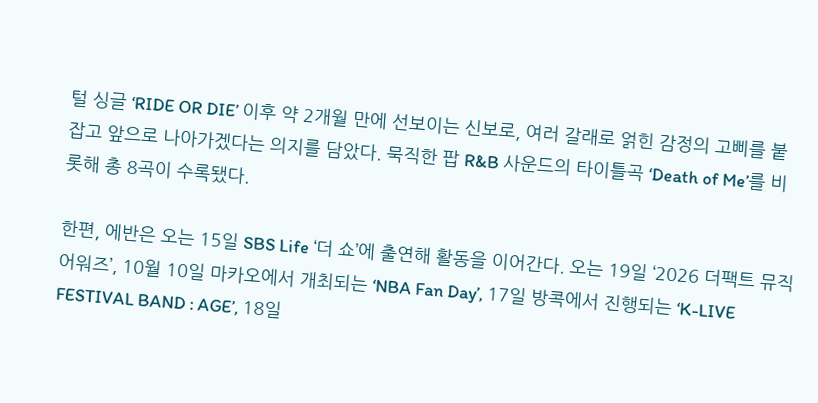털 싱글 ‘RIDE OR DIE’ 이후 약 2개월 만에 선보이는 신보로, 여러 갈래로 얽힌 감정의 고삐를 붙잡고 앞으로 나아가겠다는 의지를 담았다. 묵직한 팝 R&B 사운드의 타이틀곡 ‘Death of Me’를 비롯해 총 8곡이 수록됐다.

한편, 에반은 오는 15일 SBS Life ‘더 쇼’에 출연해 활동을 이어간다. 오는 19일 ‘2026 더팩트 뮤직 어워즈’, 10월 10일 마카오에서 개최되는 ‘NBA Fan Day’, 17일 방콕에서 진행되는 ‘K-LIVE FESTIVAL BAND : AGE’, 18일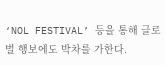‘NOL FESTIVAL’ 등을 통해 글로벌 행보에도 박차를 가한다.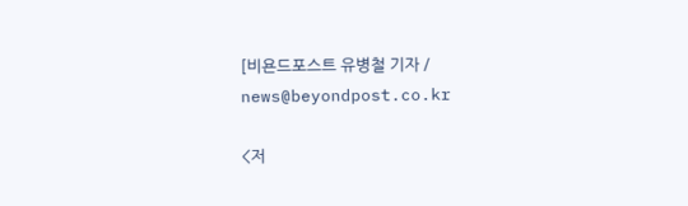[비욘드포스트 유병철 기자 / news@beyondpost.co.kr

<저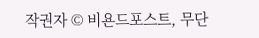작권자 © 비욘드포스트, 무단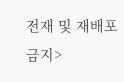전재 및 재배포 금지>